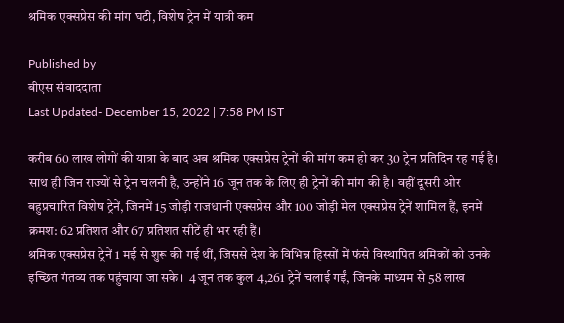श्रमिक एक्सप्रेस की मांग घटी, विशेष ट्रेन में यात्री कम

Published by
बीएस संवाददाता
Last Updated- December 15, 2022 | 7:58 PM IST

करीब 60 लाख लोगों की यात्रा के बाद अब श्रमिक एक्सप्रेस ट्रेनों की मांग कम हो कर 30 ट्रेन प्रतिदिन रह गई है। साथ ही जिन राज्यों से ट्रेन चलनी है, उन्होंने 16 जून तक के लिए ही ट्रेनों की मांग की है। वहीं दूसरी ओर बहुप्रचारित विशेष ट्रेनें, जिनमें 15 जोड़ी राजधानी एक्सप्रेस और 100 जोड़ी मेल एक्सप्रेस ट्रेनें शामिल हैं, इनमें क्रमश: 62 प्रतिशत और 67 प्रतिशत सीटें ही भर रही हैं।
श्रमिक एक्सप्रेस ट्रेनें 1 मई से शुरू की गई थीं, जिससे देश के विभिन्न हिस्सों में फंसे विस्थापित श्रमिकों को उनके इच्छित गंतव्य तक पहुंचाया जा सके।  4 जून तक कुल 4,261 ट्रेनें चलाई गईं, जिनके माध्यम से 58 लाख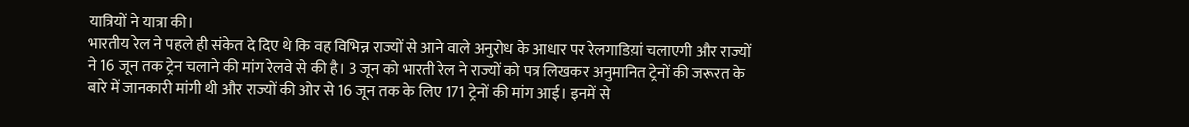यात्रियों ने यात्रा की।
भारतीय रेल ने पहले ही संकेत दे दिए थे कि वह विभिन्न राज्यों से आने वाले अनुरोध के आधार पर रेलगाडिय़ां चलाएगी और राज्यों ने 16 जून तक ट्रेन चलाने की मांग रेलवे से की है। 3 जून को भारती रेल ने राज्यों को पत्र लिखकर अनुमानित ट्रेनों की जरूरत के बारे में जानकारी मांगी थी और राज्यों की ओर से 16 जून तक के लिए 171 ट्रेनों की मांग आई। इनमें से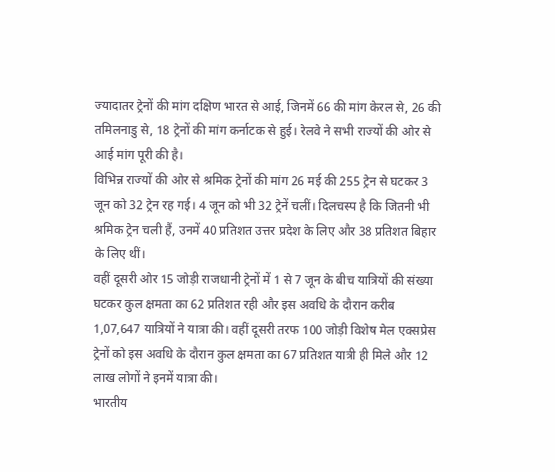ज्यादातर ट्रेनों की मांग दक्षिण भारत से आई, जिनमें 66 की मांग केरल से, 26 की तमिलनाडु से, 18 ट्रेनों की मांग कर्नाटक से हुई। रेलवे ने सभी राज्यों की ओर से आई मांग पूरी की है।
विभिन्न राज्यों की ओर से श्रमिक ट्रेनों की मांग 26 मई की 255 ट्रेन से घटकर 3 जून को 32 ट्रेन रह गई। 4 जून को भी 32 ट्रेनें चलीं। दिलचस्प है कि जितनी भी श्रमिक ट्रेन चली हैं, उनमें 40 प्रतिशत उत्तर प्रदेश के लिए और 38 प्रतिशत बिहार के लिए थीं।
वहीं दूसरी ओर 15 जोड़ी राजधानी ट्रेनों में 1 से 7 जून के बीच यात्रियों की संख्या घटकर कुल क्षमता का 62 प्रतिशत रही और इस अवधि के दौरान करीब 1,07,647 यात्रियों ने यात्रा की। वहीं दूसरी तरफ 100 जोड़ी विशेष मेल एक्सप्रेस ट्रेनों को इस अवधि के दौरान कुल क्षमता का 67 प्रतिशत यात्री ही मिले और 12 लाख लोगों ने इनमें यात्रा की।
भारतीय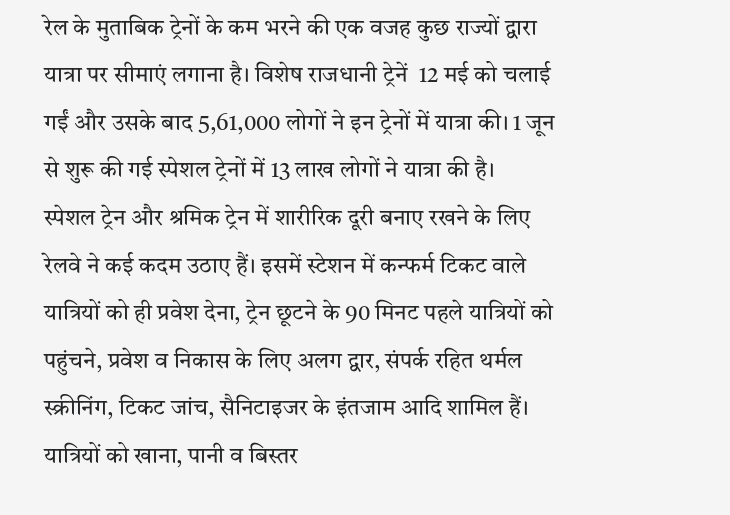रेल के मुताबिक ट्रेनों के कम भरने की एक वजह कुछ राज्यों द्वारा यात्रा पर सीमाएं लगाना है। विशेष राजधानी ट्रेनें  12 मई को चलाई गईं और उसके बाद 5,61,000 लोगों ने इन ट्रेनों में यात्रा की। 1 जून से शुरू की गई स्पेशल ट्रेनों में 13 लाख लोगों ने यात्रा की है।
स्पेशल ट्रेन और श्रमिक ट्रेन में शारीरिक दूरी बनाए रखने के लिए रेलवे ने कई कदम उठाए हैं। इसमें स्टेशन में कन्फर्म टिकट वाले यात्रियों को ही प्रवेश देना, ट्रेन छूटने के 90 मिनट पहले यात्रियों को पहुंचने, प्रवेश व निकास के लिए अलग द्वार, संपर्क रहित थर्मल स्क्रीनिंग, टिकट जांच, सैनिटाइजर के इंतजाम आदि शामिल हैं। यात्रियों को खाना, पानी व बिस्तर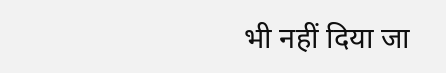भी नहीं दिया जा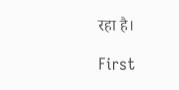रहा है।

First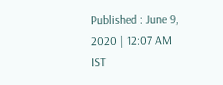Published : June 9, 2020 | 12:07 AM IST